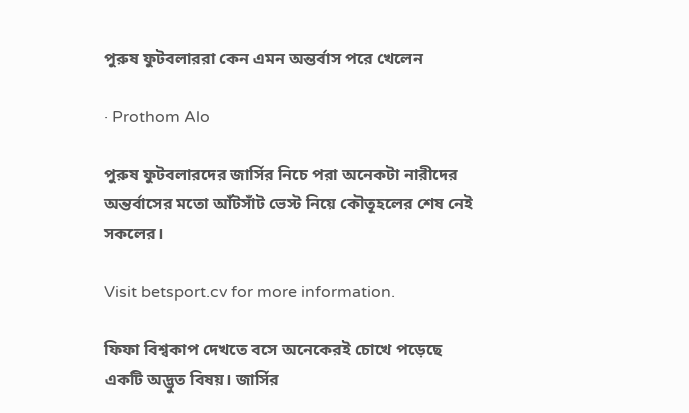পুরুষ ফুটবলাররা কেন এমন অন্তর্বাস পরে খেলেন

· Prothom Alo

পুরুষ ফুটবলারদের জার্সির নিচে পরা অনেকটা নারীদের অন্তর্বাসের মতো আঁটসাঁট ভেস্ট নিয়ে কৌতূহলের শেষ নেই সকলের।

Visit betsport.cv for more information.

ফিফা বিশ্বকাপ দেখতে বসে অনেকেরই চোখে পড়েছে একটি অদ্ভুত বিষয়। জার্সির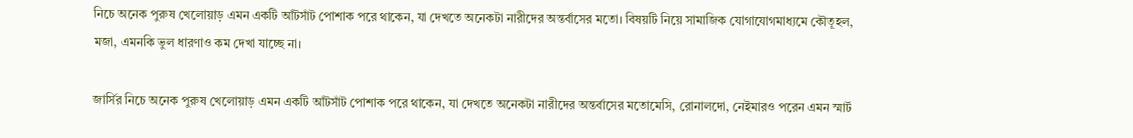নিচে অনেক পুরুষ খেলোয়াড় এমন একটি আঁটসাঁট পোশাক পরে থাকেন, যা দেখতে অনেকটা নারীদের অন্তর্বাসের মতো। বিষয়টি নিয়ে সামাজিক যোগাযোগমাধ্যমে কৌতূহল, মজা, এমনকি ভুল ধারণাও কম দেখা যাচ্ছে না।

জার্সির নিচে অনেক পুরুষ খেলোয়াড় এমন একটি আঁটসাঁট পোশাক পরে থাকেন, যা দেখতে অনেকটা নারীদের অন্তর্বাসের মতোমেসি, রোনালদো, নেইমারও পরেন এমন স্মার্ট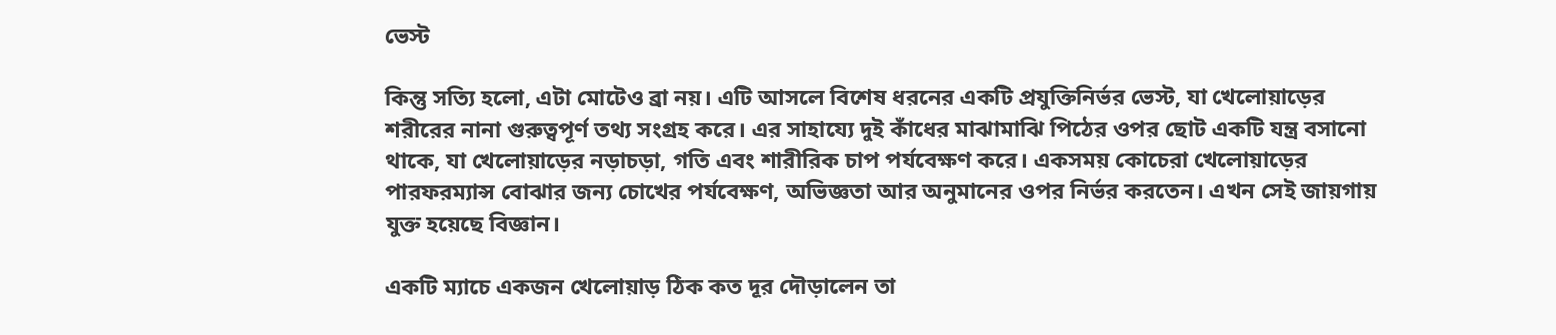ভেস্ট

কিন্তু সত্যি হলো, এটা মোটেও ব্রা নয়। এটি আসলে বিশেষ ধরনের একটি প্রযুক্তিনির্ভর ভেস্ট, যা খেলোয়াড়ের শরীরের নানা গুরুত্বপূর্ণ তথ্য সংগ্রহ করে। এর সাহায্যে দুই কাঁধের মাঝামাঝি পিঠের ওপর ছোট একটি যন্ত্র বসানো থাকে, যা খেলোয়াড়ের নড়াচড়া, গতি এবং শারীরিক চাপ পর্যবেক্ষণ করে। একসময় কোচেরা খেলোয়াড়ের পারফরম্যান্স বোঝার জন্য চোখের পর্যবেক্ষণ, অভিজ্ঞতা আর অনুমানের ওপর নির্ভর করতেন। এখন সেই জায়গায় যুক্ত হয়েছে বিজ্ঞান।

একটি ম্যাচে একজন খেলোয়াড় ঠিক কত দূর দৌড়ালেন তা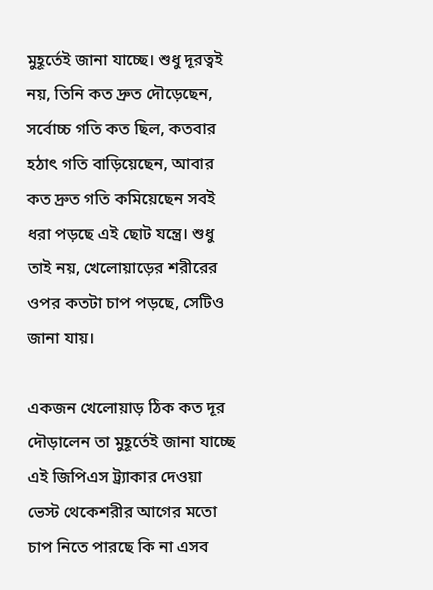মুহূর্তেই জানা যাচ্ছে। শুধু দূরত্বই নয়, তিনি কত দ্রুত দৌড়েছেন, সর্বোচ্চ গতি কত ছিল, কতবার হঠাৎ গতি বাড়িয়েছেন, আবার কত দ্রুত গতি কমিয়েছেন সবই ধরা পড়ছে এই ছোট যন্ত্রে। শুধু তাই নয়, খেলোয়াড়ের শরীরের ওপর কতটা চাপ পড়ছে, সেটিও জানা যায়।

একজন খেলোয়াড় ঠিক কত দূর দৌড়ালেন তা মুহূর্তেই জানা যাচ্ছে এই জিপিএস ট্র্যাকার দেওয়া ভেস্ট থেকেশরীর আগের মতো চাপ নিতে পারছে কি না এসব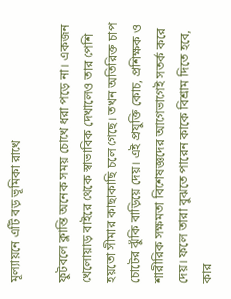মূল্যায়নে এটি বড় ভূমিকা রাখে

ফুটবলে ক্লান্তি অনেক সময় চোখে ধরা পড়ে না। একজন খেলোয়াড় বাইরে থেকে স্বাভাবিক দেখালেও তার পেশি হয়তো সীমার কাছাকাছি চলে গেছে। তখন অতিরিক্ত চাপ চোটের ঝুঁকি বাড়িয়ে দেয়। এই প্রযুক্তি কোচ, প্রশিক্ষক ও শারীরিক সক্ষমতা বিশেষজ্ঞদের আগেভাগেই সতর্ক করে দেয়। ফলে তারা বুঝতে পারেন কাকে বিশ্রাম দিতে হবে, কার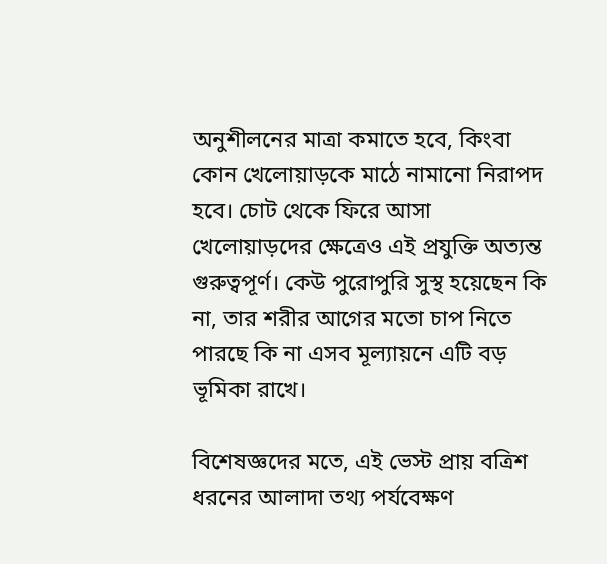অনুশীলনের মাত্রা কমাতে হবে, কিংবা কোন খেলোয়াড়কে মাঠে নামানো নিরাপদ হবে। চোট থেকে ফিরে আসা খেলোয়াড়দের ক্ষেত্রেও এই প্রযুক্তি অত্যন্ত গুরুত্বপূর্ণ। কেউ পুরোপুরি সুস্থ হয়েছেন কি না, তার শরীর আগের মতো চাপ নিতে পারছে কি না এসব মূল্যায়নে এটি বড় ভূমিকা রাখে।

বিশেষজ্ঞদের মতে, এই ভেস্ট প্রায় বত্রিশ ধরনের আলাদা তথ্য পর্যবেক্ষণ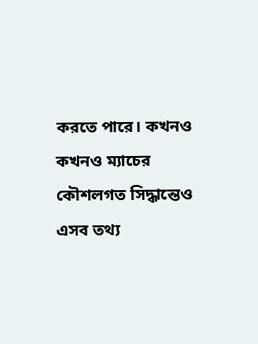করতে পারে। কখনও কখনও ম্যাচের কৌশলগত সিদ্ধান্তেও এসব তথ্য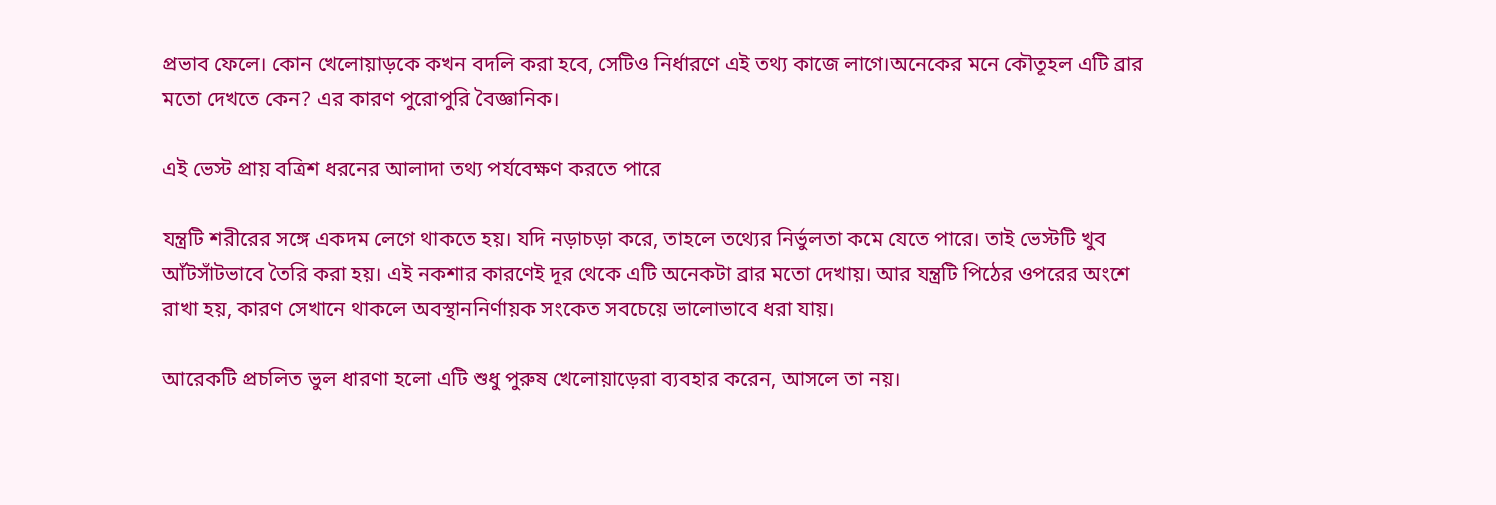প্রভাব ফেলে। কোন খেলোয়াড়কে কখন বদলি করা হবে, সেটিও নির্ধারণে এই তথ্য কাজে লাগে।অনেকের মনে কৌতূহল এটি ব্রার মতো দেখতে কেন? এর কারণ পুরোপুরি বৈজ্ঞানিক।

এই ভেস্ট প্রায় বত্রিশ ধরনের আলাদা তথ্য পর্যবেক্ষণ করতে পারে

যন্ত্রটি শরীরের সঙ্গে একদম লেগে থাকতে হয়। যদি নড়াচড়া করে, তাহলে তথ্যের নির্ভুলতা কমে যেতে পারে। তাই ভেস্টটি খুব আঁটসাঁটভাবে তৈরি করা হয়। এই নকশার কারণেই দূর থেকে এটি অনেকটা ব্রার মতো দেখায়। আর যন্ত্রটি পিঠের ওপরের অংশে রাখা হয়, কারণ সেখানে থাকলে অবস্থাননির্ণায়ক সংকেত সবচেয়ে ভালোভাবে ধরা যায়।

আরেকটি প্রচলিত ভুল ধারণা হলো এটি শুধু পুরুষ খেলোয়াড়েরা ব্যবহার করেন, আসলে তা নয়।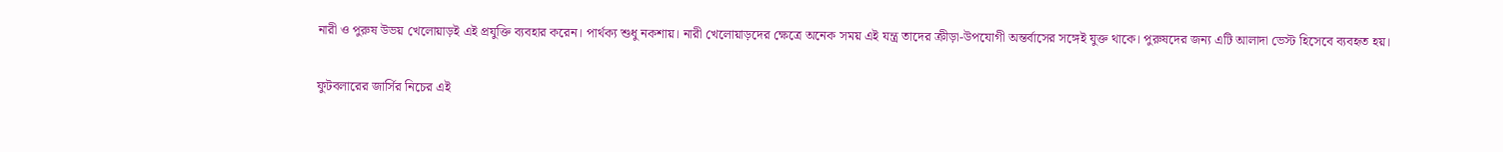নারী ও পুরুষ উভয় খেলোয়াড়ই এই প্রযুক্তি ব্যবহার করেন। পার্থক্য শুধু নকশায়। নারী খেলোয়াড়দের ক্ষেত্রে অনেক সময় এই যন্ত্র তাদের ক্রীড়া-উপযোগী অন্তর্বাসের সঙ্গেই যুক্ত থাকে। পুরুষদের জন্য এটি আলাদা ভেস্ট হিসেবে ব্যবহৃত হয়।

ফুটবলারের জার্সির নিচের এই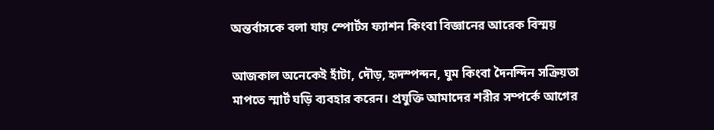অন্তর্বাসকে বলা যায় স্পোর্টস ফ্যাশন কিংবা বিজ্ঞানের আরেক বিস্ময়

আজকাল অনেকেই হাঁটা, দৌড়, হৃদস্পন্দন, ঘুম কিংবা দৈনন্দিন সক্রিয়তা মাপতে স্মার্ট ঘড়ি ব্যবহার করেন। প্রযুক্তি আমাদের শরীর সম্পর্কে আগের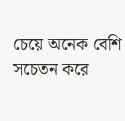চেয়ে অনেক বেশি সচেতন করে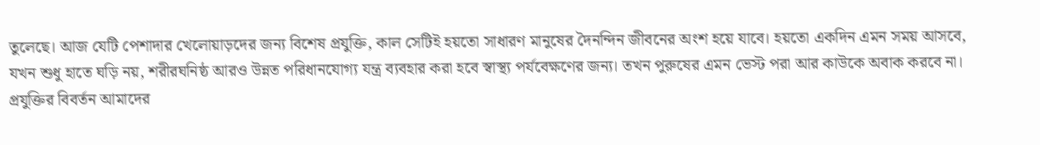তুলেছে। আজ যেটি পেশাদার খেলোয়াড়দের জন্য বিশেষ প্রযুক্তি, কাল সেটিই হয়তো সাধারণ মানুষের দৈনন্দিন জীবনের অংশ হয়ে যাবে। হয়তো একদিন এমন সময় আসবে, যখন শুধু হাতে ঘড়ি নয়, শরীরঘনিষ্ঠ আরও উন্নত পরিধানযোগ্য যন্ত্র ব্যবহার করা হবে স্বাস্থ্য পর্যবেক্ষণের জন্য। তখন পুরুষের এমন ভেস্ট পরা আর কাউকে অবাক করবে না। প্রযুক্তির বিবর্তন আমাদের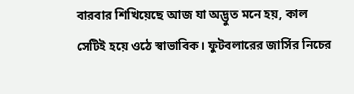বারবার শিখিয়েছে আজ যা অদ্ভুত মনে হয়, কাল সেটিই হয়ে ওঠে স্বাভাবিক। ফুটবলারের জার্সির নিচের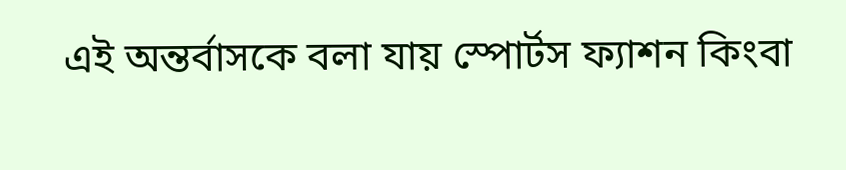এই অন্তর্বাসকে বলা যায় স্পোর্টস ফ্যাশন কিংবা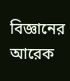বিজ্ঞানের আরেক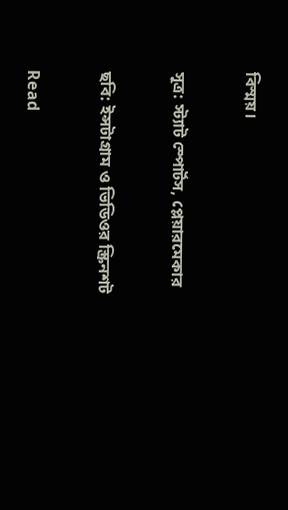বিস্ময়।

সূত্র: স্ট্যাট স্পোর্টস, প্লেয়ারমেকার

ছবি: ইন্সটাগ্রাম ও ভিডিওর স্ক্রিনশট

Read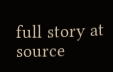full story at source